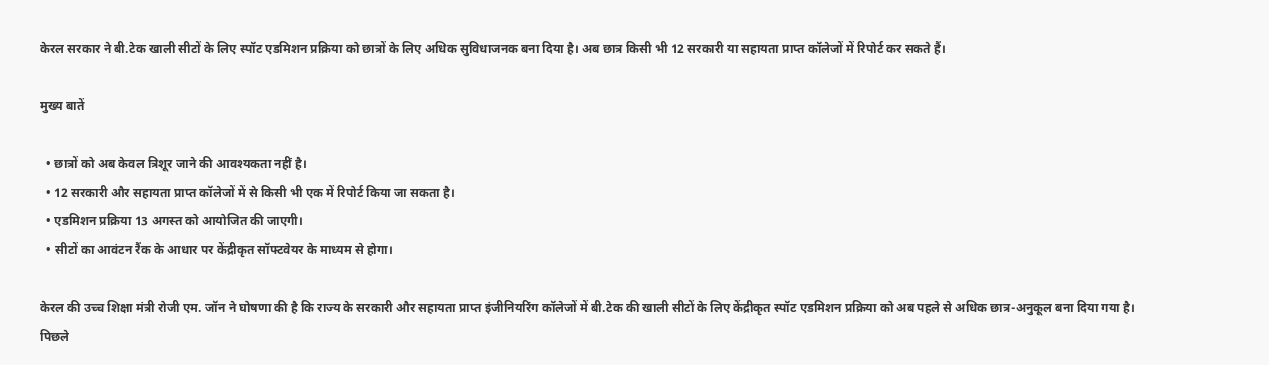केरल सरकार ने बी.टेक खाली सीटों के लिए स्पॉट एडमिशन प्रक्रिया को छात्रों के लिए अधिक सुविधाजनक बना दिया है। अब छात्र किसी भी 12 सरकारी या सहायता प्राप्त कॉलेजों में रिपोर्ट कर सकते हैं।

मुख्य बातें

  • छात्रों को अब केवल त्रिशूर जाने की आवश्यकता नहीं है।
  • 12 सरकारी और सहायता प्राप्त कॉलेजों में से किसी भी एक में रिपोर्ट किया जा सकता है।
  • एडमिशन प्रक्रिया 13 अगस्त को आयोजित की जाएगी।
  • सीटों का आवंटन रैंक के आधार पर केंद्रीकृत सॉफ्टवेयर के माध्यम से होगा।

केरल की उच्च शिक्षा मंत्री रोजी एम. जॉन ने घोषणा की है कि राज्य के सरकारी और सहायता प्राप्त इंजीनियरिंग कॉलेजों में बी.टेक की खाली सीटों के लिए केंद्रीकृत स्पॉट एडमिशन प्रक्रिया को अब पहले से अधिक छात्र-अनुकूल बना दिया गया है। पिछले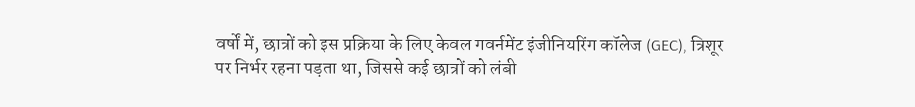वर्षों में, छात्रों को इस प्रक्रिया के लिए केवल गवर्नमेंट इंजीनियरिंग कॉलेज (GEC), त्रिशूर पर निर्भर रहना पड़ता था, जिससे कई छात्रों को लंबी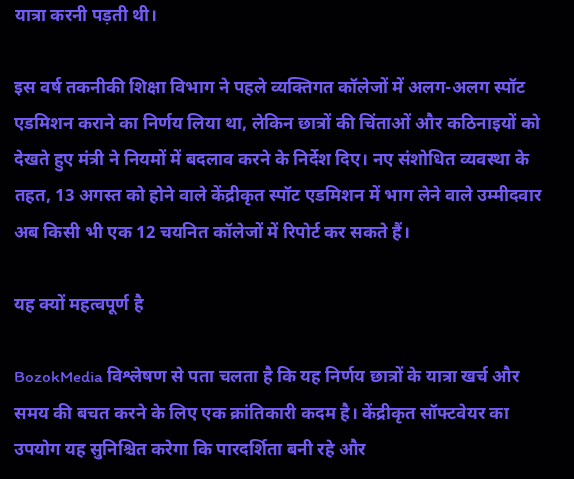यात्रा करनी पड़ती थी।

इस वर्ष तकनीकी शिक्षा विभाग ने पहले व्यक्तिगत कॉलेजों में अलग-अलग स्पॉट एडमिशन कराने का निर्णय लिया था, लेकिन छात्रों की चिंताओं और कठिनाइयों को देखते हुए मंत्री ने नियमों में बदलाव करने के निर्देश दिए। नए संशोधित व्यवस्था के तहत, 13 अगस्त को होने वाले केंद्रीकृत स्पॉट एडमिशन में भाग लेने वाले उम्मीदवार अब किसी भी एक 12 चयनित कॉलेजों में रिपोर्ट कर सकते हैं।

यह क्यों महत्वपूर्ण है

BozokMedia विश्लेषण से पता चलता है कि यह निर्णय छात्रों के यात्रा खर्च और समय की बचत करने के लिए एक क्रांतिकारी कदम है। केंद्रीकृत सॉफ्टवेयर का उपयोग यह सुनिश्चित करेगा कि पारदर्शिता बनी रहे और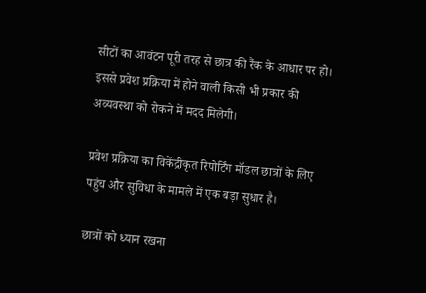सीटों का आवंटन पूरी तरह से छात्र की रैंक के आधार पर हो। इससे प्रवेश प्रक्रिया में होने वाली किसी भी प्रकार की अव्यवस्था को रोकने में मदद मिलेगी।

प्रवेश प्रक्रिया का विकेंद्रीकृत रिपोर्टिंग मॉडल छात्रों के लिए पहुंच और सुविधा के मामले में एक बड़ा सुधार है।

छात्रों को ध्यान रखना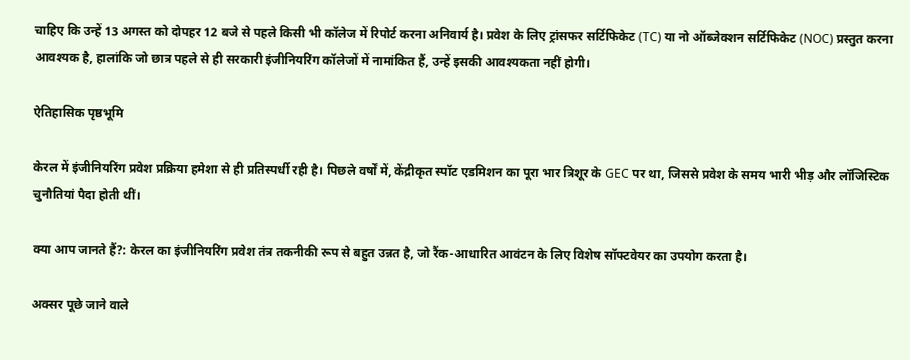चाहिए कि उन्हें 13 अगस्त को दोपहर 12 बजे से पहले किसी भी कॉलेज में रिपोर्ट करना अनिवार्य है। प्रवेश के लिए ट्रांसफर सर्टिफिकेट (TC) या नो ऑब्जेक्शन सर्टिफिकेट (NOC) प्रस्तुत करना आवश्यक है, हालांकि जो छात्र पहले से ही सरकारी इंजीनियरिंग कॉलेजों में नामांकित हैं, उन्हें इसकी आवश्यकता नहीं होगी।

ऐतिहासिक पृष्ठभूमि

केरल में इंजीनियरिंग प्रवेश प्रक्रिया हमेशा से ही प्रतिस्पर्धी रही है। पिछले वर्षों में, केंद्रीकृत स्पॉट एडमिशन का पूरा भार त्रिशूर के GEC पर था, जिससे प्रवेश के समय भारी भीड़ और लॉजिस्टिक चुनौतियां पैदा होती थीं।

क्या आप जानते हैं?: केरल का इंजीनियरिंग प्रवेश तंत्र तकनीकी रूप से बहुत उन्नत है, जो रैंक-आधारित आवंटन के लिए विशेष सॉफ्टवेयर का उपयोग करता है।

अक्सर पूछे जाने वाले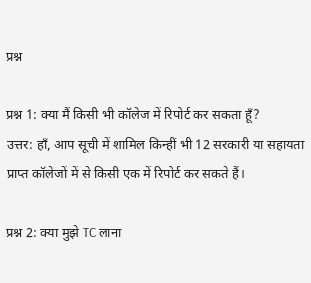प्रश्न

प्रश्न 1: क्या मैं किसी भी कॉलेज में रिपोर्ट कर सकता हूँ?
उत्तर: हाँ, आप सूची में शामिल किन्हीं भी 12 सरकारी या सहायता प्राप्त कॉलेजों में से किसी एक में रिपोर्ट कर सकते हैं।

प्रश्न 2: क्या मुझे TC लाना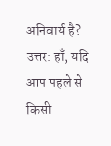अनिवार्य है?
उत्तर: हाँ, यदि आप पहले से किसी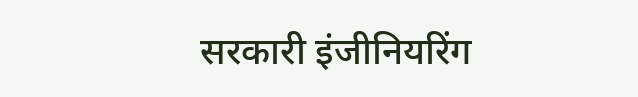सरकारी इंजीनियरिंग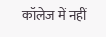कॉलेज में नहीं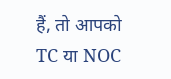हैं, तो आपको TC या NOC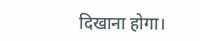दिखाना होगा।